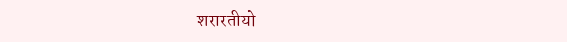शरारतीयो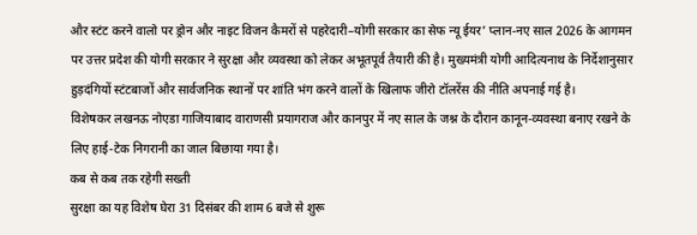और स्टंट करने वालो पर ड्रोन और नाइट विजन कैमरों से पहरेदारी–योगी सरकार का सेफ न्यू ईयर’ प्लान-नए साल 2026 के आगमन पर उत्तर प्रदेश की योगी सरकार ने सुरक्षा और व्यवस्था को लेकर अभूतपूर्व तैयारी की है। मुख्यमंत्री योगी आदित्यनाथ के निर्देशानुसार हुड़दंगियों स्टंटबाजों और सार्वजनिक स्थानों पर शांति भंग करने वालों के खिलाफ जीरो टॉलरेंस की नीति अपनाई गई है।
विशेषकर लखनऊ नोएडा गाजियाबाद वाराणसी प्रयागराज और कानपुर में नए साल के जश्न के दौरान कानून-व्यवस्था बनाए रखने के लिए हाई-टेक निगरानी का जाल बिछाया गया है।
कब से कब तक रहेगी सख्ती
सुरक्षा का यह विशेष घेरा 31 दिसंबर की शाम 6 बजे से शुरू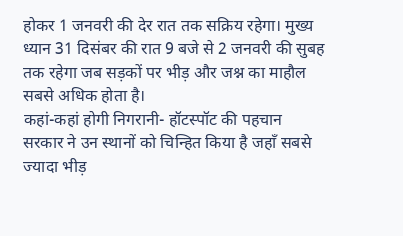होकर 1 जनवरी की देर रात तक सक्रिय रहेगा। मुख्य ध्यान 31 दिसंबर की रात 9 बजे से 2 जनवरी की सुबह तक रहेगा जब सड़कों पर भीड़ और जश्न का माहौल सबसे अधिक होता है।
कहां-कहां होगी निगरानी- हॉटस्पॉट की पहचान
सरकार ने उन स्थानों को चिन्हित किया है जहाँ सबसे ज्यादा भीड़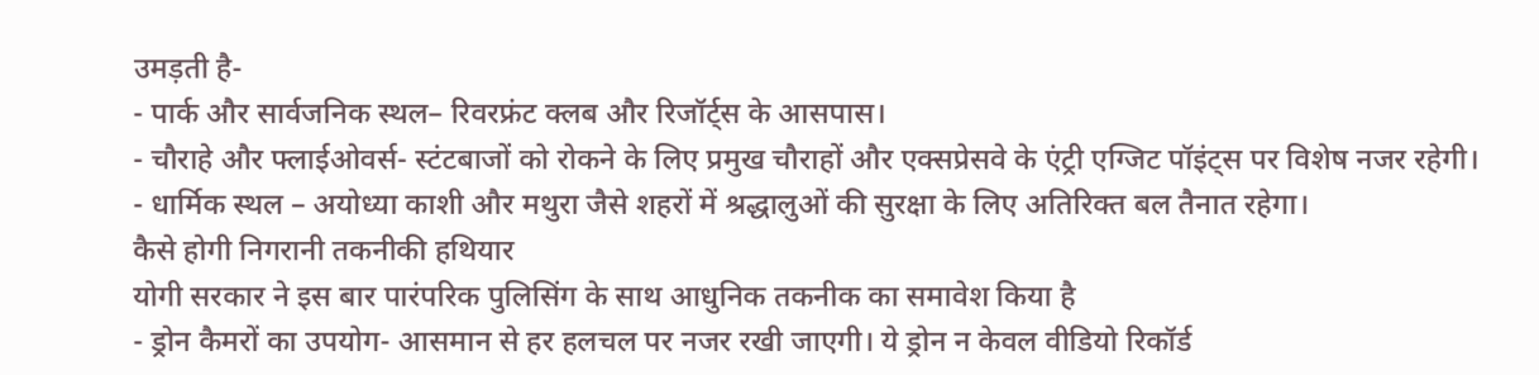उमड़ती है-
- पार्क और सार्वजनिक स्थल– रिवरफ्रंट क्लब और रिजॉर्ट्स के आसपास।
- चौराहे और फ्लाईओवर्स- स्टंटबाजों को रोकने के लिए प्रमुख चौराहों और एक्सप्रेसवे के एंट्री एग्जिट पॉइंट्स पर विशेष नजर रहेगी।
- धार्मिक स्थल – अयोध्या काशी और मथुरा जैसे शहरों में श्रद्धालुओं की सुरक्षा के लिए अतिरिक्त बल तैनात रहेगा।
कैसे होगी निगरानी तकनीकी हथियार
योगी सरकार ने इस बार पारंपरिक पुलिसिंग के साथ आधुनिक तकनीक का समावेश किया है
- ड्रोन कैमरों का उपयोग- आसमान से हर हलचल पर नजर रखी जाएगी। ये ड्रोन न केवल वीडियो रिकॉर्ड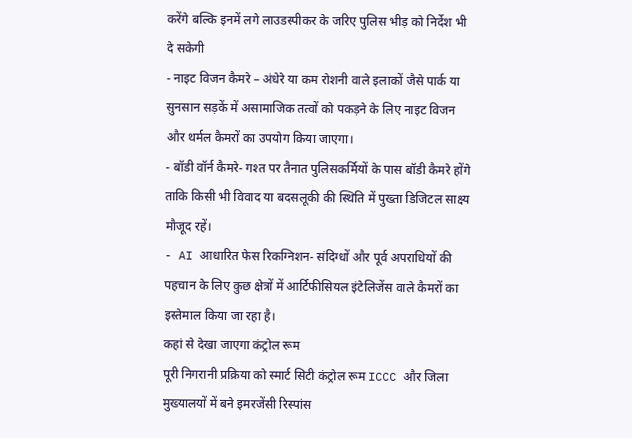करेंगे बल्कि इनमें लगे लाउडस्पीकर के जरिए पुलिस भीड़ को निर्देश भी दे सकेगी
- नाइट विजन कैमरे – अंधेरे या कम रोशनी वाले इलाकों जैसे पार्क या सुनसान सड़कें में असामाजिक तत्वों को पकड़ने के लिए नाइट विजन और थर्मल कैमरों का उपयोग किया जाएगा।
- बॉडी वॉर्न कैमरे- गश्त पर तैनात पुलिसकर्मियों के पास बॉडी कैमरे होंगे ताकि किसी भी विवाद या बदसलूकी की स्थिति में पुख्ता डिजिटल साक्ष्य मौजूद रहें।
- AI आधारित फेस रिकग्निशन- संदिग्धों और पूर्व अपराधियों की पहचान के लिए कुछ क्षेत्रों में आर्टिफीसियल इंटेलिजेंस वाले कैमरों का इस्तेमाल किया जा रहा है।
कहां से देखा जाएगा कंट्रोल रूम
पूरी निगरानी प्रक्रिया को स्मार्ट सिटी कंट्रोल रूम ICCC और जिला मुख्यालयों में बने इमरजेंसी रिस्पांस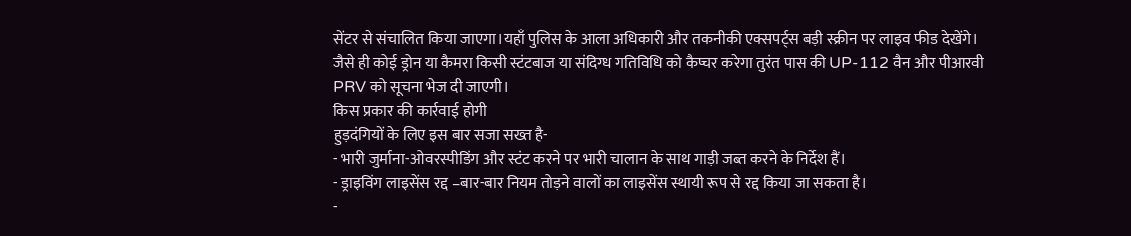सेंटर से संचालित किया जाएगा।यहाँ पुलिस के आला अधिकारी और तकनीकी एक्सपर्ट्स बड़ी स्क्रीन पर लाइव फीड देखेंगे।
जैसे ही कोई ड्रोन या कैमरा किसी स्टंटबाज या संदिग्ध गतिविधि को कैप्चर करेगा तुरंत पास की UP-112 वैन और पीआरवी PRV को सूचना भेज दी जाएगी।
किस प्रकार की कार्रवाई होगी
हुड़दंगियों के लिए इस बार सजा सख्त है-
- भारी जुर्माना-ओवरस्पीडिंग और स्टंट करने पर भारी चालान के साथ गाड़ी जब्त करने के निर्देश हैं।
- ड्राइविंग लाइसेंस रद्द –बार-बार नियम तोड़ने वालों का लाइसेंस स्थायी रूप से रद्द किया जा सकता है।
-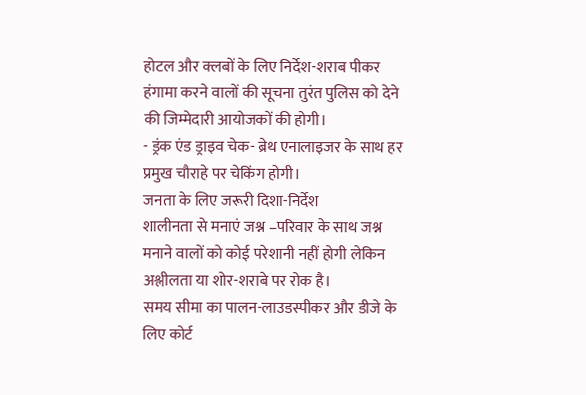होटल और क्लबों के लिए निर्देश-शराब पीकर हंगामा करने वालों की सूचना तुरंत पुलिस को देने की जिम्मेदारी आयोजकों की होगी।
- ड्रंक एंड ड्राइव चेक- ब्रेथ एनालाइजर के साथ हर प्रमुख चौराहे पर चेकिंग होगी।
जनता के लिए जरूरी दिशा-निर्देश
शालीनता से मनाएं जश्न –परिवार के साथ जश्न मनाने वालों को कोई परेशानी नहीं होगी लेकिन अश्लीलता या शोर-शराबे पर रोक है।
समय सीमा का पालन-लाउडस्पीकर और डीजे के लिए कोर्ट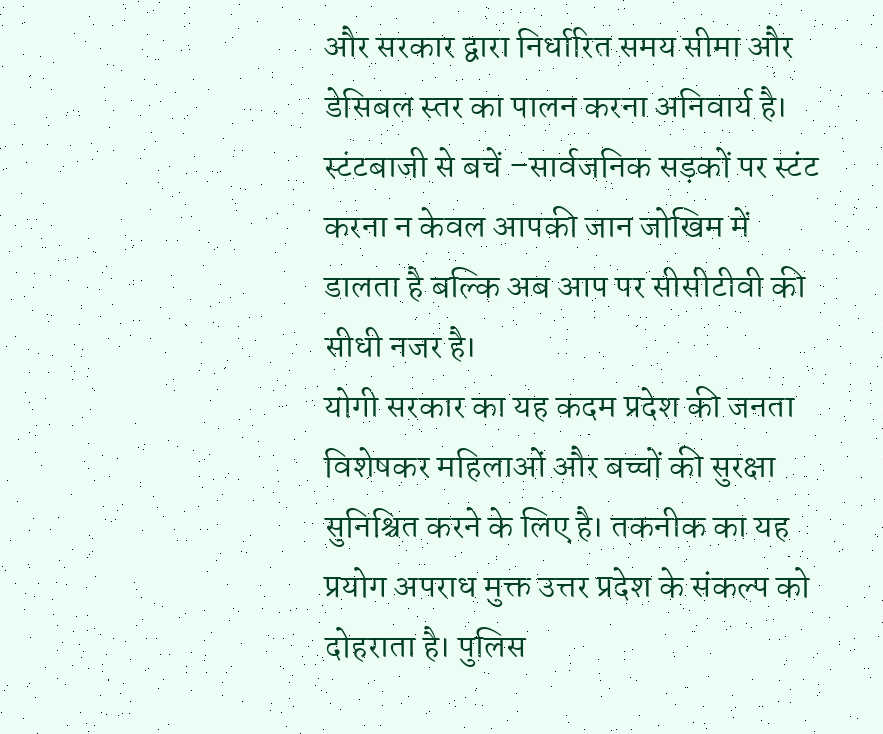और सरकार द्वारा निर्धारित समय सीमा और डेसिबल स्तर का पालन करना अनिवार्य है।
स्टंटबाजी से बचें –सार्वजनिक सड़कों पर स्टंट करना न केवल आपकी जान जोखिम में डालता है बल्कि अब आप पर सीसीटीवी की सीधी नजर है।
योगी सरकार का यह कदम प्रदेश की जनता विशेषकर महिलाओं और बच्चों की सुरक्षा सुनिश्चित करने के लिए है। तकनीक का यह प्रयोग अपराध मुक्त उत्तर प्रदेश के संकल्प को दोहराता है। पुलिस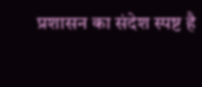प्रशासन का संदेश स्पष्ट है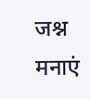जश्न मनाएं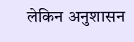लेकिन अनुशासन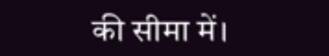की सीमा में।